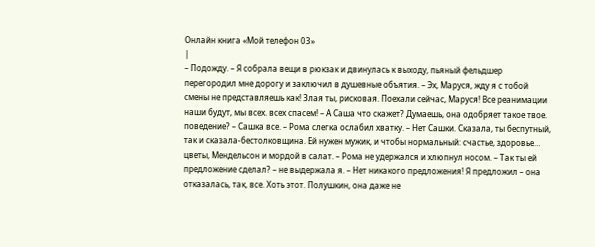Онлайн книга «Мой телефон 03»
|
– Подожду. – Я собрала вещи в рюкзак и двинулась к выходу, пьяный фельдшер перегородил мне дорогу и заключил в душевные объятия. – Эх, Маруся, жду я с тобой смены не представляешь как! Злая ты, рисковая. Поехали сейчас, Маруся! Все реанимации наши будут, мы всех. всех спасем! – А Саша что скажет? Думаешь, она одобряет такое твое. поведение? – Сашка все. – Рома слегка ослабил хватку. – Нет Сашки. Сказала, ты беспутный, так и сказала-бестолковщина. Ей нужен мужик, и чтобы нормальный: счастье, здоровье… цветы, Мендельсон и мордой в салат. – Рома не удержался и хлюпнул носом. – Так ты ей предложение сделал? – не выдержала я. – Нет никакого предложения! Я предложил – она отказалась, так, все. Хоть этот. Полушкин, она даже не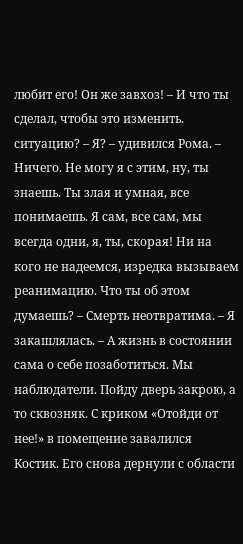любит его! Он же завхоз! – И что ты сделал, чтобы это изменить. ситуацию? – Я? – удивился Рома. – Ничего. Не могу я с этим, ну, ты знаешь. Ты злая и умная, все понимаешь. Я сам, все сам, мы всегда одни, я, ты, скорая! Ни на кого не надеемся, изредка вызываем реанимацию. Что ты об этом думаешь? – Смерть неотвратима. – Я закашлялась. – А жизнь в состоянии сама о себе позаботиться. Мы наблюдатели. Пойду дверь закрою, а то сквозняк. С криком «Отойди от нее!» в помещение завалился Костик. Его снова дернули с области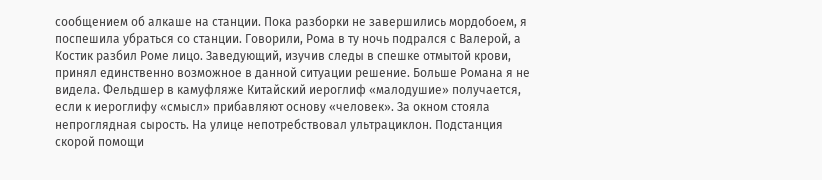сообщением об алкаше на станции. Пока разборки не завершились мордобоем, я поспешила убраться со станции. Говорили, Рома в ту ночь подрался с Валерой, а Костик разбил Роме лицо. Заведующий, изучив следы в спешке отмытой крови, принял единственно возможное в данной ситуации решение. Больше Романа я не видела. Фельдшер в камуфляже Китайский иероглиф «малодушие» получается, если к иероглифу «смысл» прибавляют основу «человек». За окном стояла непроглядная сырость. На улице непотребствовал ультрациклон. Подстанция скорой помощи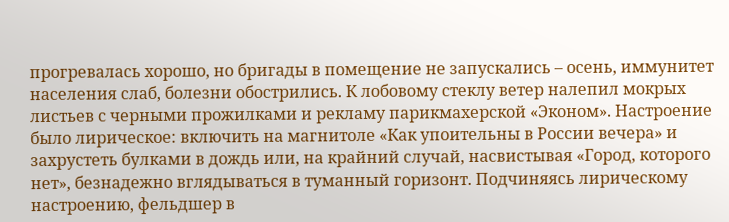прогревалась хорошо, но бригады в помещение не запускались – осень, иммунитет населения слаб, болезни обострились. К лобовому стеклу ветер налепил мокрых листьев с черными прожилками и рекламу парикмахерской «Эконом». Настроение было лирическое: включить на магнитоле «Как упоительны в России вечера» и захрустеть булками в дождь или, на крайний случай, насвистывая «Город, которого нет», безнадежно вглядываться в туманный горизонт. Подчиняясь лирическому настроению, фельдшер в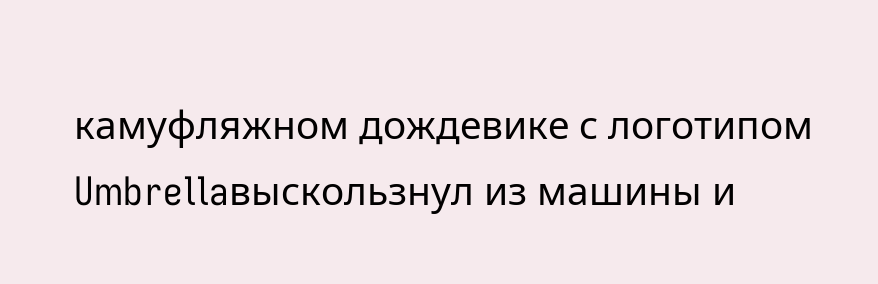камуфляжном дождевике с логотипом Umbrellaвыскользнул из машины и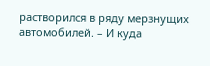растворился в ряду мерзнущих автомобилей. – И куда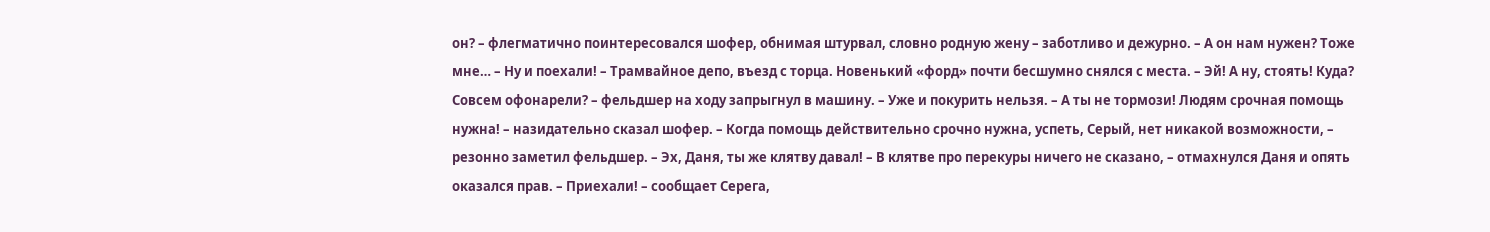он? – флегматично поинтересовался шофер, обнимая штурвал, словно родную жену – заботливо и дежурно. – А он нам нужен? Тоже мне… – Ну и поехали! – Трамвайное депо, въезд с торца. Новенький «форд» почти бесшумно снялся с места. – Эй! А ну, стоять! Куда? Совсем офонарели? – фельдшер на ходу запрыгнул в машину. – Уже и покурить нельзя. – А ты не тормози! Людям срочная помощь нужна! – назидательно сказал шофер. – Когда помощь действительно срочно нужна, успеть, Серый, нет никакой возможности, – резонно заметил фельдшер. – Эх, Даня, ты же клятву давал! – В клятве про перекуры ничего не сказано, – отмахнулся Даня и опять оказался прав. – Приехали! – сообщает Серега,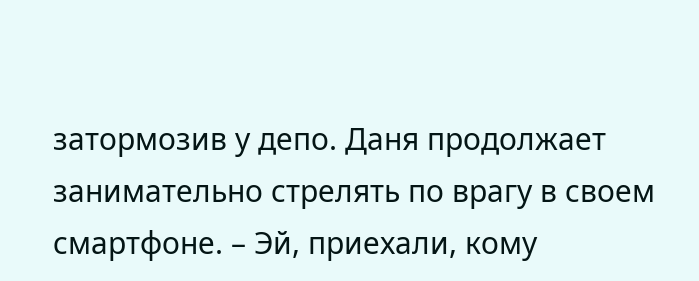затормозив у депо. Даня продолжает занимательно стрелять по врагу в своем смартфоне. – Эй, приехали, кому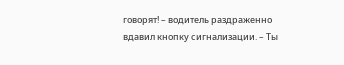говорят! – водитель раздраженно вдавил кнопку сигнализации. – Ты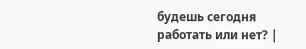будешь сегодня работать или нет? |